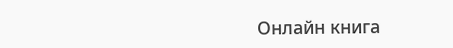Онлайн книга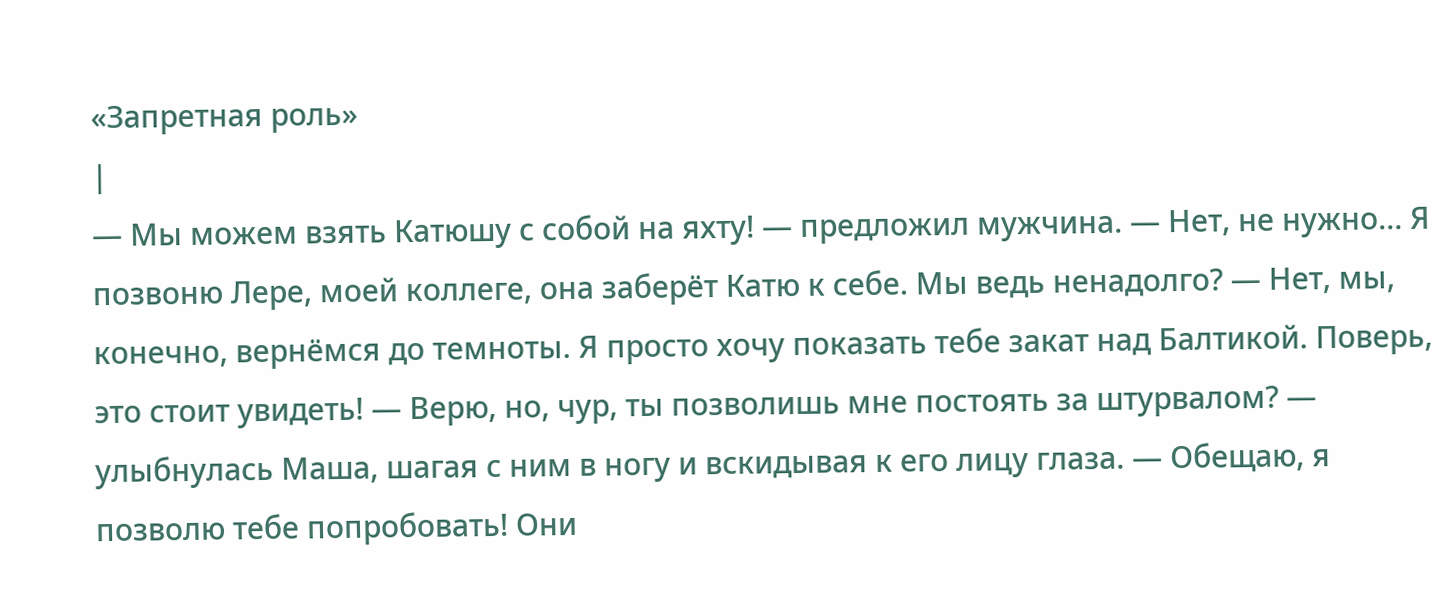«Запретная роль»
|
— Мы можем взять Катюшу с собой на яхту! — предложил мужчина. — Нет, не нужно… Я позвоню Лере, моей коллеге, она заберёт Катю к себе. Мы ведь ненадолго? — Нет, мы, конечно, вернёмся до темноты. Я просто хочу показать тебе закат над Балтикой. Поверь, это стоит увидеть! — Верю, но, чур, ты позволишь мне постоять за штурвалом? — улыбнулась Маша, шагая с ним в ногу и вскидывая к его лицу глаза. — Обещаю, я позволю тебе попробовать! Они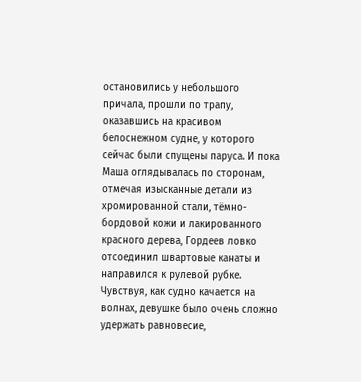остановились у небольшого причала, прошли по трапу, оказавшись на красивом белоснежном судне, у которого сейчас были спущены паруса. И пока Маша оглядывалась по сторонам, отмечая изысканные детали из хромированной стали, тёмно-бордовой кожи и лакированного красного дерева, Гордеев ловко отсоединил швартовые канаты и направился к рулевой рубке. Чувствуя, как судно качается на волнах, девушке было очень сложно удержать равновесие,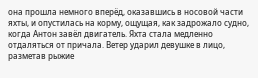она прошла немного вперёд, оказавшись в носовой части яхты, и опустилась на корму, ощущая, как задрожало судно, когда Антон завёл двигатель. Яхта стала медленно отдаляться от причала. Ветер ударил девушке в лицо, разметав рыжие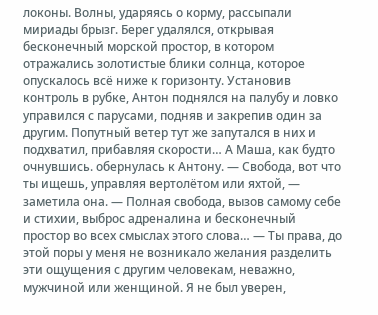локоны. Волны, ударяясь о корму, рассыпали мириады брызг. Берег удалялся, открывая бесконечный морской простор, в котором отражались золотистые блики солнца, которое опускалось всё ниже к горизонту. Установив контроль в рубке, Антон поднялся на палубу и ловко управился с парусами, подняв и закрепив один за другим. Попутный ветер тут же запутался в них и подхватил, прибавляя скорости… А Маша, как будто очнувшись. обернулась к Антону. — Свобода, вот что ты ищешь, управляя вертолётом или яхтой, — заметила она. — Полная свобода, вызов самому себе и стихии, выброс адреналина и бесконечный простор во всех смыслах этого слова… — Ты права, до этой поры у меня не возникало желания разделить эти ощущения с другим человекам, неважно, мужчиной или женщиной. Я не был уверен,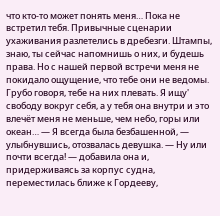что кто-то может понять меня… Пока не встретил тебя. Привычные сценарии ухаживания разлетелись в дребезги. Штампы, знаю, ты сейчас напомнишь о них, и будешь права. Но с нашей первой встречи меня не покидало ощущение, что тебе они не ведомы. Грубо говоря, тебе на них плевать. Я ищу' свободу вокруг себя, а у тебя она внутри и это влечёт меня не меньше, чем небо, горы или океан… — Я всегда была безбашенной, — улыбнувшись, отозвалась девушка. — Ну или почти всегда! — добавила она и, придерживаясь за корпус судна, переместилась ближе к Гордееву,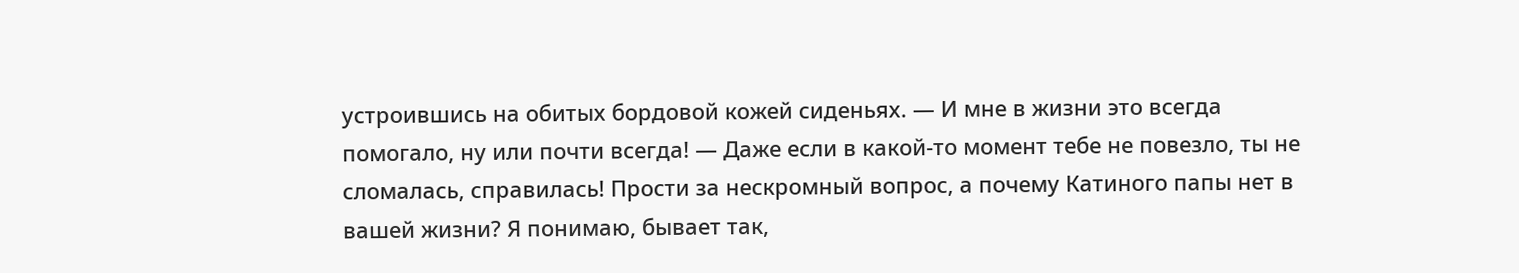устроившись на обитых бордовой кожей сиденьях. — И мне в жизни это всегда помогало, ну или почти всегда! — Даже если в какой-то момент тебе не повезло, ты не сломалась, справилась! Прости за нескромный вопрос, а почему Катиного папы нет в вашей жизни? Я понимаю, бывает так,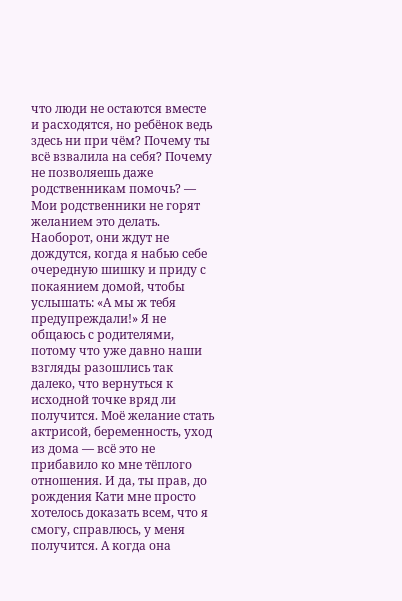что люди не остаются вместе и расходятся, но ребёнок ведь здесь ни при чём? Почему ты всё взвалила на себя? Почему не позволяешь даже родственникам помочь? — Мои родственники не горят желанием это делать. Наоборот, они ждут не дождутся, когда я набью себе очередную шишку и приду с покаянием домой, чтобы услышать: «А мы ж тебя предупреждали!» Я не общаюсь с родителями, потому что уже давно наши взгляды разошлись так далеко, что вернуться к исходной точке вряд ли получится. Моё желание стать актрисой, беременность, уход из дома — всё это не прибавило ко мне тёплого отношения. И да, ты прав, до рождения Кати мне просто хотелось доказать всем, что я смогу, справлюсь, у меня получится. А когда она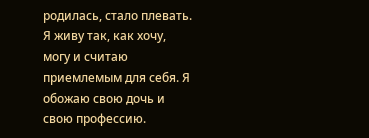родилась, стало плевать. Я живу так, как хочу, могу и считаю приемлемым для себя. Я обожаю свою дочь и свою профессию.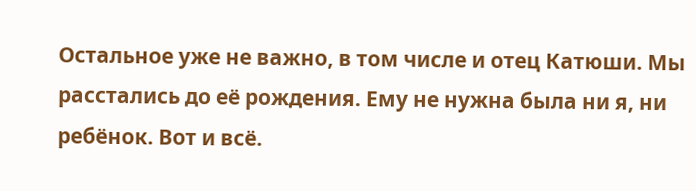Остальное уже не важно, в том числе и отец Катюши. Мы расстались до её рождения. Ему не нужна была ни я, ни ребёнок. Вот и всё.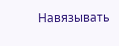Навязывать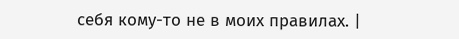себя кому-то не в моих правилах. |